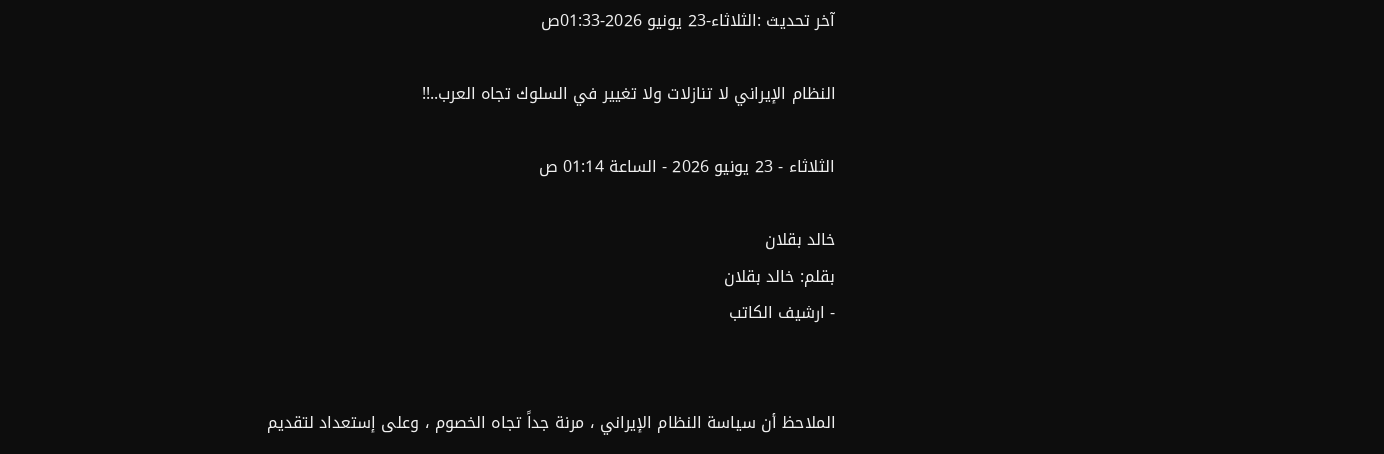آخر تحديث :الثلاثاء-23 يونيو 2026-01:33ص

النظام الإيراني لا تنازلات ولا تغيير في السلوك تجاه العرب..!!

الثلاثاء - 23 يونيو 2026 - الساعة 01:14 ص

خالد بقلان
بقلم: خالد بقلان
- ارشيف الكاتب


الملاحظ أن سياسة النظام الإيراني ، مرنة جداً تجاه الخصوم ، وعلى إستعداد لتقديم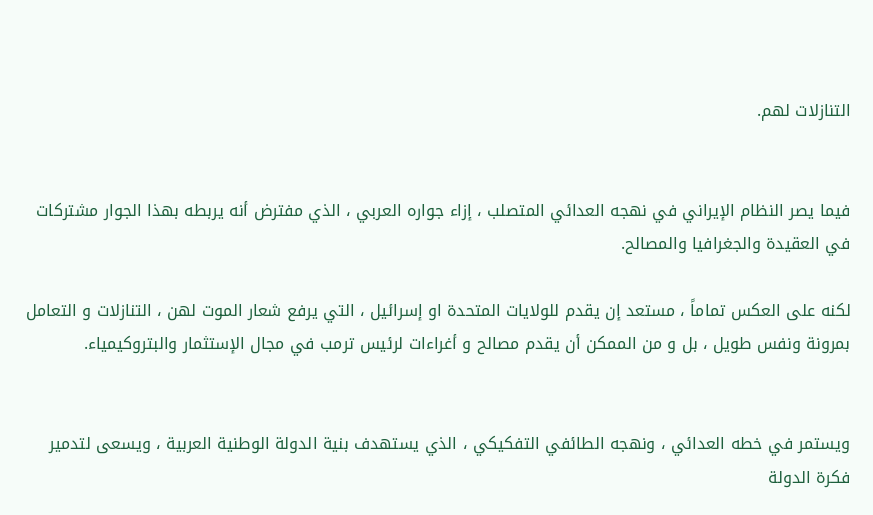التنازلات لهم.


فيما يصر النظام الإيراني في نهجه العدائي المتصلب ، إزاء جواره العربي ، الذي مفترض أنه يربطه بهذا الجوار مشتركات في العقيدة والجغرافيا والمصالح.

لكنه على العكس تماماً ، مستعد إن يقدم للولايات المتحدة او إسرائيل ، التي يرفع شعار الموت لهن ، التنازلات و التعامل بمرونة ونفس طويل ، بل و من الممكن أن يقدم مصالح و أغراءات لرئيس ترمب في مجال الإستثمار والبتروكيمياء.


ويستمر في خطه العدائي ، ونهجه الطائفي التفكيكي ، الذي يستهدف بنية الدولة الوطنية العربية ، ويسعى لتدمير فكرة الدولة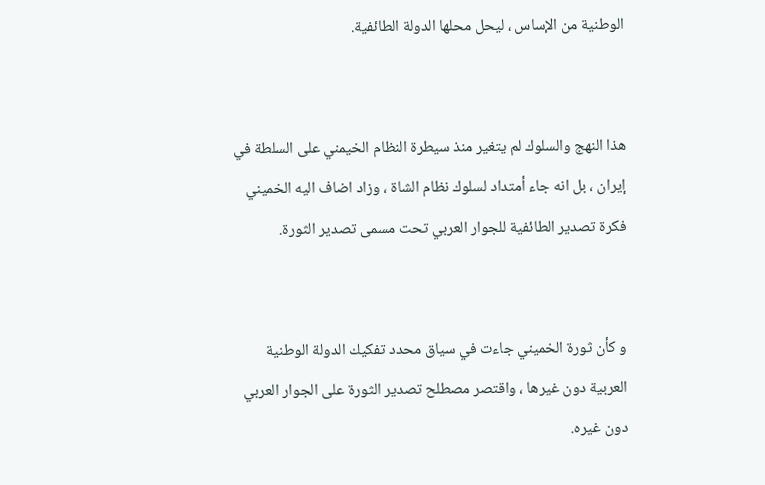الوطنية من الإساس ، ليحل محلها الدولة الطائفية.


هذا النهج والسلوك لم يتغير منذ سيطرة النظام الخيمني على السلطة في إيران ، بل انه جاء أمتداد لسلوك نظام الشاة ، وزاد اضاف اليه الخميني فكرة تصدير الطائفية للجوار العربي تحت مسمى تصدير الثورة.


و كأن ثورة الخميني جاءت في سياق محدد تفكيك الدولة الوطنية العربية دون غيرها ، واقتصر مصطلح تصدير الثورة على الجوار العربي دون غيره.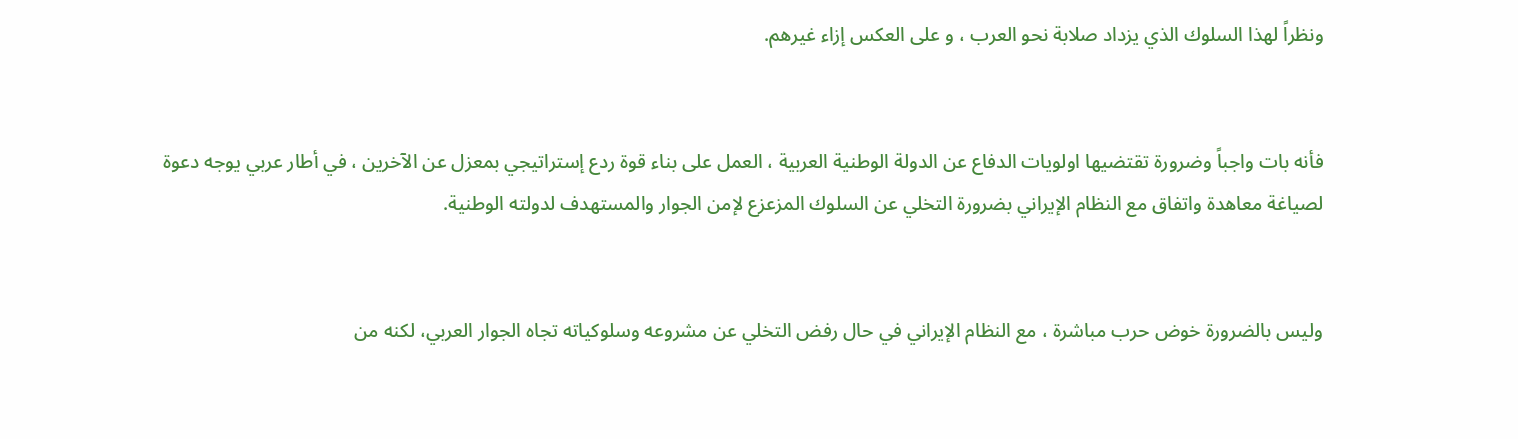ونظراً لهذا السلوك الذي يزداد صلابة نحو العرب ، و على العكس إزاء غيرهم.


فأنه بات واجباً وضرورة تقتضيها اولويات الدفاع عن الدولة الوطنية العربية ، العمل على بناء قوة ردع إستراتيجي بمعزل عن الآخرين ، في أطار عربي يوجه دعوة لصياغة معاهدة واتفاق مع النظام الإيراني بضرورة التخلي عن السلوك المزعزع لإمن الجوار والمستهدف لدولته الوطنية.


وليس بالضرورة خوض حرب مباشرة ، مع النظام الإيراني في حال رفض التخلي عن مشروعه وسلوكياته تجاه الجوار العربي، لكنه من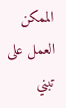الممكن العمل على تبني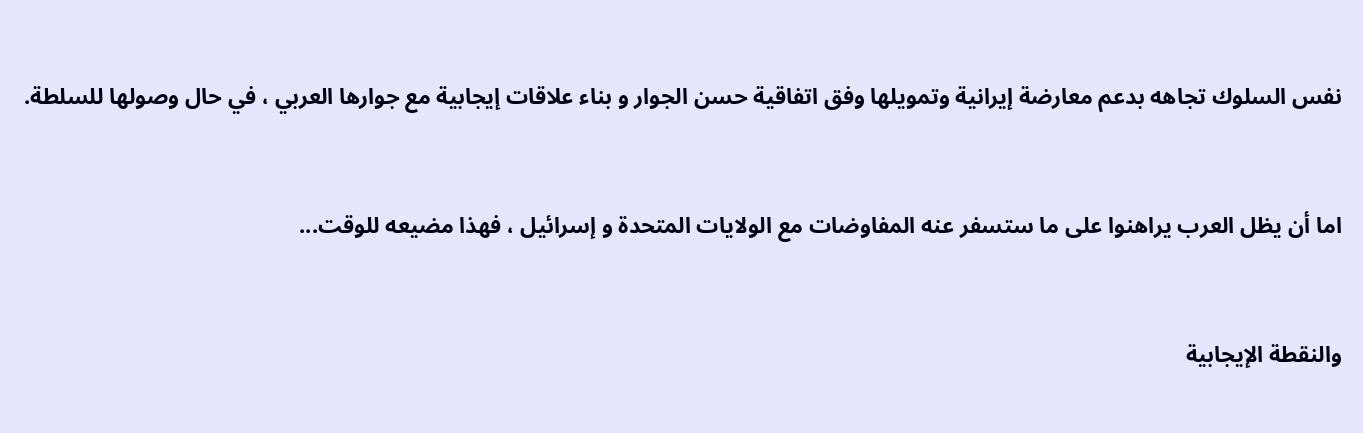نفس السلوك تجاهه بدعم معارضة إيرانية وتمويلها وفق اتفاقية حسن الجوار و بناء علاقات إيجابية مع جوارها العربي ، في حال وصولها للسلطة.


اما أن يظل العرب يراهنوا على ما ستسفر عنه المفاوضات مع الولايات المتحدة و إسرائيل ، فهذا مضيعه للوقت...


والنقطة الإيجابية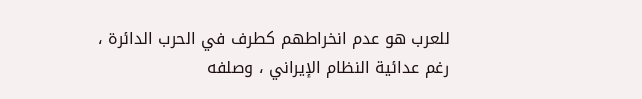للعرب هو عدم انخراطهم كطرف في الحرب الدائرة ، رغم عدائية النظام الإيراني ، وصلفه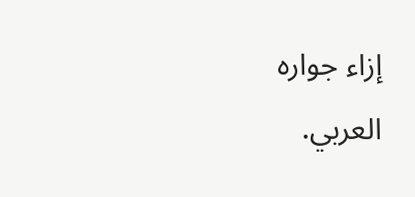إزاء جواره العربي.